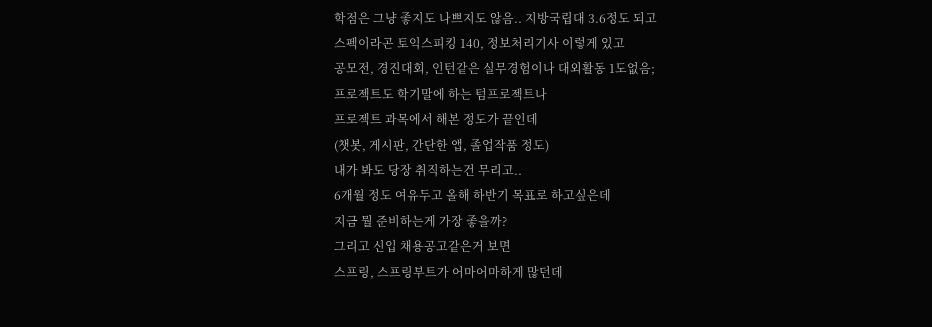학점은 그냥 좋지도 나쁘지도 않음.. 지방국립대 3.6정도 되고
스펙이라곤 토익스피킹 140, 정보처리기사 이렇게 있고
공모전, 경진대회, 인턴같은 실무경험이나 대외활동 1도없음;
프로젝트도 학기말에 하는 텀프로젝트나
프로젝트 과목에서 해본 정도가 끝인데
(챗봇, 게시판, 간단한 앱, 졸업작품 정도)
내가 봐도 당장 취직하는건 무리고..
6개월 정도 여유두고 올해 하반기 목표로 하고싶은데
지금 뭘 준비하는게 가장 좋을까?
그리고 신입 채용공고같은거 보면
스프링, 스프링부트가 어마어마하게 많던데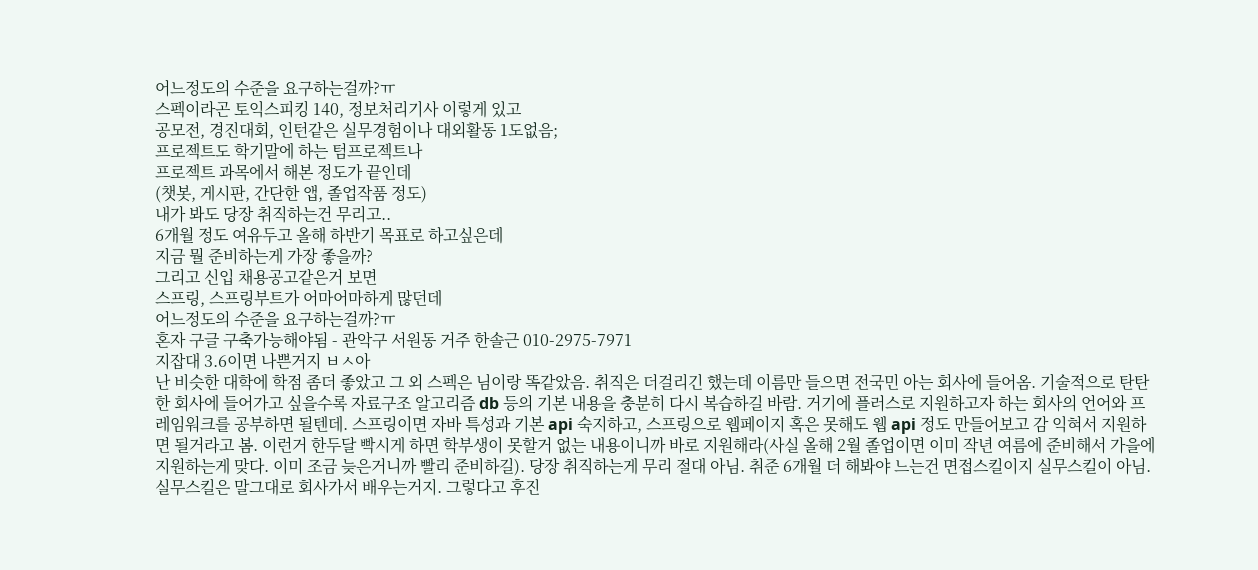어느정도의 수준을 요구하는걸까?ㅠ
스펙이라곤 토익스피킹 140, 정보처리기사 이렇게 있고
공모전, 경진대회, 인턴같은 실무경험이나 대외활동 1도없음;
프로젝트도 학기말에 하는 텀프로젝트나
프로젝트 과목에서 해본 정도가 끝인데
(챗봇, 게시판, 간단한 앱, 졸업작품 정도)
내가 봐도 당장 취직하는건 무리고..
6개월 정도 여유두고 올해 하반기 목표로 하고싶은데
지금 뭘 준비하는게 가장 좋을까?
그리고 신입 채용공고같은거 보면
스프링, 스프링부트가 어마어마하게 많던데
어느정도의 수준을 요구하는걸까?ㅠ
혼자 구글 구축가능해야됨 - 관악구 서원동 거주 한솔근 010-2975-7971
지잡대 3.6이면 나쁜거지 ㅂㅅ아
난 비슷한 대학에 학점 좀더 좋았고 그 외 스펙은 님이랑 똑같았음. 취직은 더걸리긴 했는데 이름만 들으면 전국민 아는 회사에 들어옴. 기술적으로 탄탄한 회사에 들어가고 싶을수록 자료구조 알고리즘 db 등의 기본 내용을 충분히 다시 복습하길 바람. 거기에 플러스로 지원하고자 하는 회사의 언어와 프레임워크를 공부하면 될텐데. 스프링이면 자바 특성과 기본 api 숙지하고, 스프링으로 웹페이지 혹은 못해도 웹 api 정도 만들어보고 감 익혀서 지원하면 될거라고 봄. 이런거 한두달 빡시게 하면 학부생이 못할거 없는 내용이니까 바로 지원해라(사실 올해 2월 졸업이면 이미 작년 여름에 준비해서 가을에 지원하는게 맞다. 이미 조금 늦은거니까 빨리 준비하길). 당장 취직하는게 무리 절대 아님. 취준 6개월 더 해봐야 느는건 면접스킬이지 실무스킬이 아님. 실무스킬은 말그대로 회사가서 배우는거지. 그렇다고 후진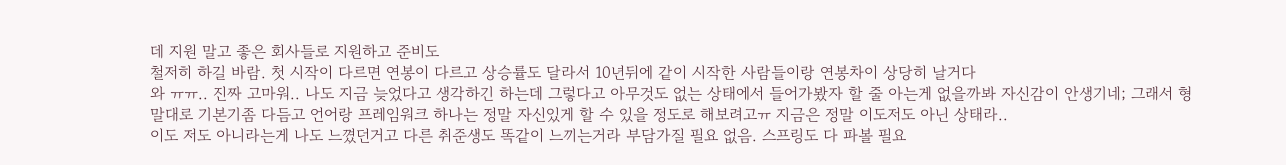데 지원 말고 좋은 회사들로 지원하고 준비도
철저히 하길 바람. 첫 시작이 다르면 연봉이 다르고 상승률도 달라서 10년뒤에 같이 시작한 사람들이랑 연봉차이 상당히 날거다
와 ㅠㅠ.. 진짜 고마워.. 나도 지금 늦었다고 생각하긴 하는데 그렇다고 아무것도 없는 상태에서 들어가봤자 할 줄 아는게 없을까봐 자신감이 안생기네; 그래서 형 말대로 기본기좀 다듬고 언어랑 프레임워크 하나는 정말 자신있게 할 수 있을 정도로 해보려고ㅠ 지금은 정말 이도저도 아닌 상태라..
이도 저도 아니라는게 나도 느꼈던거고 다른 취준생도 똑같이 느끼는거라 부담가질 필요 없음. 스프링도 다 파볼 필요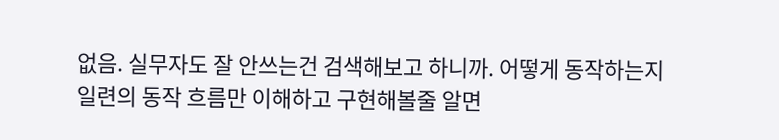없음. 실무자도 잘 안쓰는건 검색해보고 하니까. 어떻게 동작하는지 일련의 동작 흐름만 이해하고 구현해볼줄 알면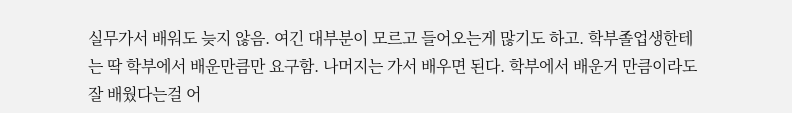실무가서 배워도 늦지 않음. 여긴 대부분이 모르고 들어오는게 많기도 하고. 학부졸업생한테는 딱 학부에서 배운만큼만 요구함. 나머지는 가서 배우면 된다. 학부에서 배운거 만큼이라도 잘 배웠다는걸 어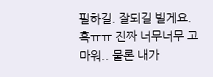필하길. 잘되길 빌게요.
흑ㅠㅠ 진짜 너무너무 고마워.. 물론 내가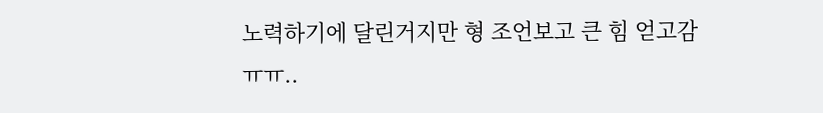노력하기에 달린거지만 형 조언보고 큰 힘 얻고감ㅠㅠ..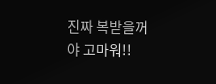진짜 복받을꺼야 고마워!!